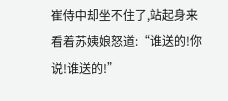崔侍中却坐不住了,站起身来看着苏姨娘怒道:“谁送的!你说!谁送的!”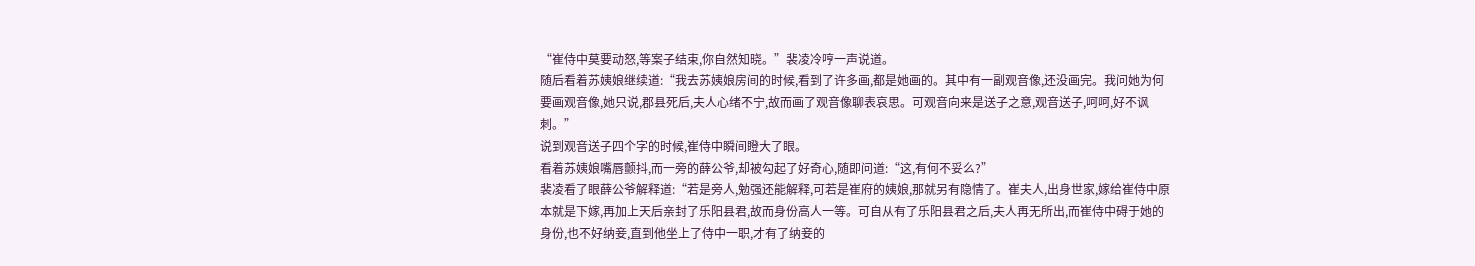“崔侍中莫要动怒,等案子结束,你自然知晓。”裴凌冷哼一声说道。
随后看着苏姨娘继续道:“我去苏姨娘房间的时候,看到了许多画,都是她画的。其中有一副观音像,还没画完。我问她为何要画观音像,她只说,郡县死后,夫人心绪不宁,故而画了观音像聊表哀思。可观音向来是送子之意,观音送子,呵呵,好不讽刺。”
说到观音送子四个字的时候,崔侍中瞬间瞪大了眼。
看着苏姨娘嘴唇颤抖,而一旁的薛公爷,却被勾起了好奇心,随即问道:“这,有何不妥么?”
裴凌看了眼薛公爷解释道:“若是旁人,勉强还能解释,可若是崔府的姨娘,那就另有隐情了。崔夫人,出身世家,嫁给崔侍中原本就是下嫁,再加上天后亲封了乐阳县君,故而身份高人一等。可自从有了乐阳县君之后,夫人再无所出,而崔侍中碍于她的身份,也不好纳妾,直到他坐上了侍中一职,才有了纳妾的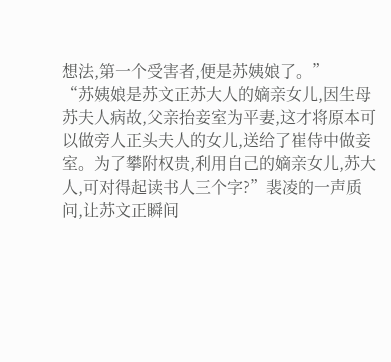想法,第一个受害者,便是苏姨娘了。”
“苏姨娘是苏文正苏大人的嫡亲女儿,因生母苏夫人病故,父亲抬妾室为平妻,这才将原本可以做旁人正头夫人的女儿,送给了崔侍中做妾室。为了攀附权贵,利用自己的嫡亲女儿,苏大人,可对得起读书人三个字?”裴凌的一声质问,让苏文正瞬间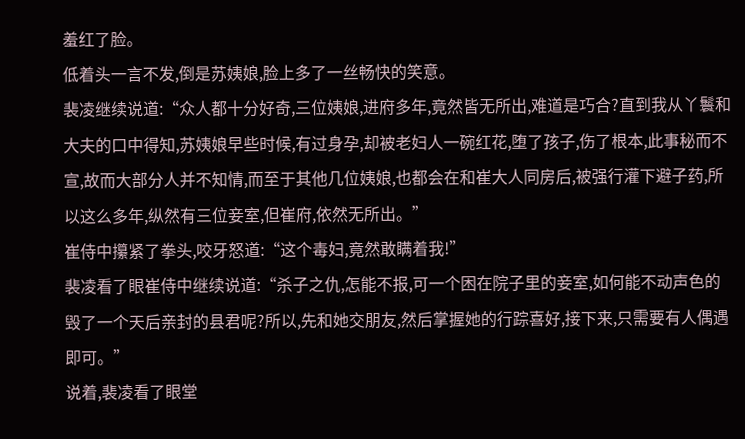羞红了脸。
低着头一言不发,倒是苏姨娘,脸上多了一丝畅快的笑意。
裴凌继续说道:“众人都十分好奇,三位姨娘,进府多年,竟然皆无所出,难道是巧合?直到我从丫鬟和大夫的口中得知,苏姨娘早些时候,有过身孕,却被老妇人一碗红花,堕了孩子,伤了根本,此事秘而不宣,故而大部分人并不知情,而至于其他几位姨娘,也都会在和崔大人同房后,被强行灌下避子药,所以这么多年,纵然有三位妾室,但崔府,依然无所出。”
崔侍中攥紧了拳头,咬牙怒道:“这个毒妇,竟然敢瞒着我!”
裴凌看了眼崔侍中继续说道:“杀子之仇,怎能不报,可一个困在院子里的妾室,如何能不动声色的毁了一个天后亲封的县君呢?所以,先和她交朋友,然后掌握她的行踪喜好,接下来,只需要有人偶遇即可。”
说着,裴凌看了眼堂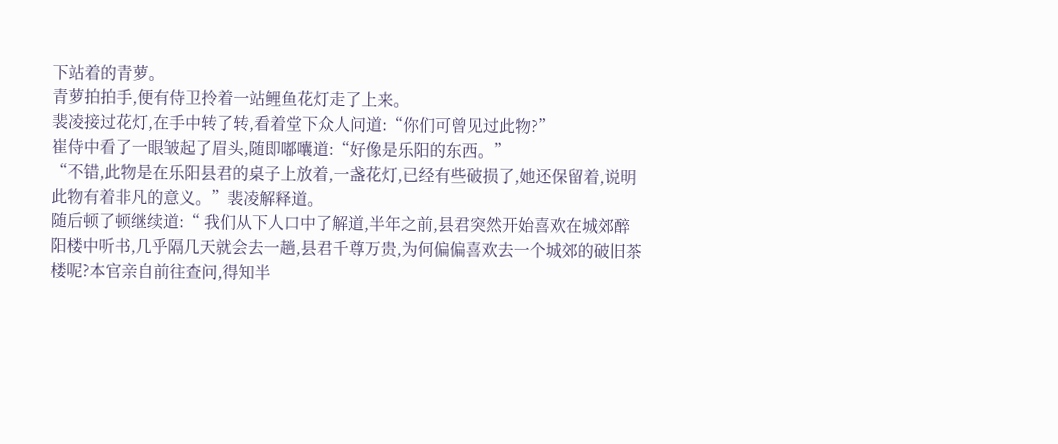下站着的青萝。
青萝拍拍手,便有侍卫拎着一站鲤鱼花灯走了上来。
裴凌接过花灯,在手中转了转,看着堂下众人问道:“你们可曾见过此物?”
崔侍中看了一眼皱起了眉头,随即嘟囔道:“好像是乐阳的东西。”
“不错,此物是在乐阳县君的桌子上放着,一盏花灯,已经有些破损了,她还保留着,说明此物有着非凡的意义。”裴凌解释道。
随后顿了顿继续道:“ 我们从下人口中了解道,半年之前,县君突然开始喜欢在城郊醉阳楼中听书,几乎隔几天就会去一趟,县君千尊万贵,为何偏偏喜欢去一个城郊的破旧茶楼呢?本官亲自前往查问,得知半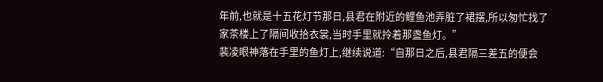年前,也就是十五花灯节那日,县君在附近的鲤鱼池弄脏了裙摆,所以匆忙找了家茶楼上了隔间收拾衣裳,当时手里就拎着那盏鱼灯。”
裴凌眼神落在手里的鱼灯上,继续说道:“自那日之后,县君隔三差五的便会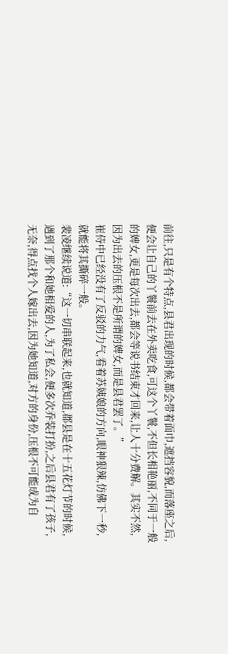前往,只是有个特点,县君出现的时候,都会带着面巾,遮挡容貌,而落座之后,便会让自己的丫鬟前去在外卖吃食,可这个丫鬟,不但长相艳丽,不同于一般的婢女,更是每次出去,都会等说书结束才回来,让人十分费解。其实不然,因为出去的压根不是所谓的婢女,而是县君罢了。”
崔侍中已经没有了反驳的力气,看着苏姨娘的方向,眼神狠辣,仿佛下一秒,就能将其撕碎一般。
裴凌继续说道:“这一切串联起来,也就知道,郡县是在十五花灯节的时候,遇到了那个和她相爱的人,为了私会,便多次乔装打扮,之后县君有了孩子,无奈,得点找个人嫁出去,因为她知道,对方的身份,压根不可能成为自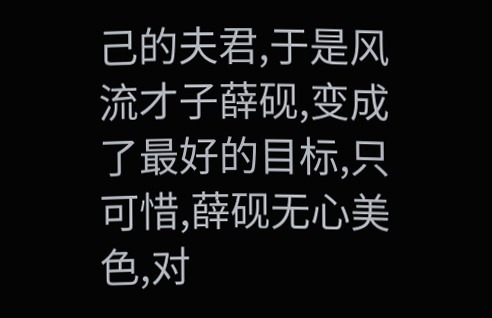己的夫君,于是风 流才子薛砚,变成了最好的目标,只可惜,薛砚无心美色,对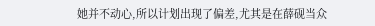她并不动心,所以计划出现了偏差,尤其是在薛砚当众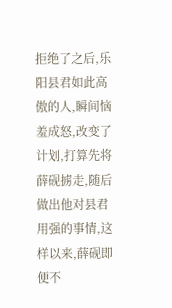拒绝了之后,乐阳县君如此高傲的人,瞬间恼羞成怒,改变了计划,打算先将薛砚掳走,随后做出他对县君用强的事情,这样以来,薛砚即便不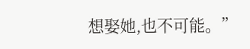想娶她,也不可能。”